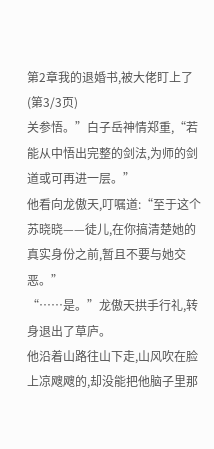第2章我的退婚书,被大佬盯上了 (第3/3页)
关参悟。”白子岳神情郑重,“若能从中悟出完整的剑法,为师的剑道或可再进一层。”
他看向龙傲天,叮嘱道:“至于这个苏晓晓——徒儿,在你搞清楚她的真实身份之前,暂且不要与她交恶。”
“……是。”龙傲天拱手行礼,转身退出了草庐。
他沿着山路往山下走,山风吹在脸上凉飕飕的,却没能把他脑子里那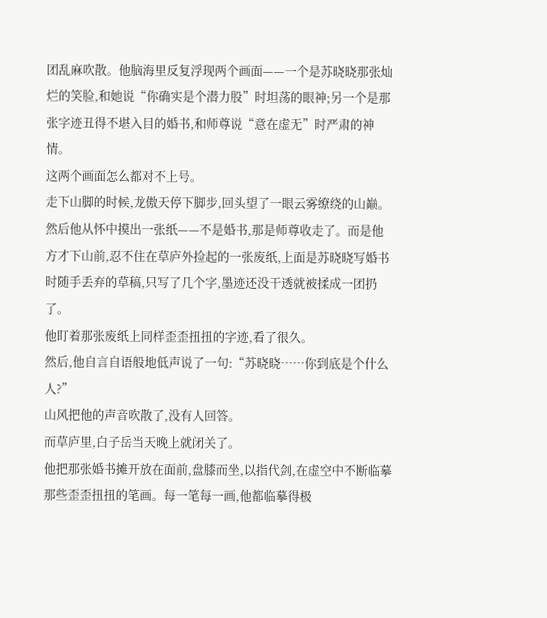团乱麻吹散。他脑海里反复浮现两个画面——一个是苏晓晓那张灿烂的笑脸,和她说“你确实是个潜力股”时坦荡的眼神;另一个是那张字迹丑得不堪入目的婚书,和师尊说“意在虚无”时严肃的神情。
这两个画面怎么都对不上号。
走下山脚的时候,龙傲天停下脚步,回头望了一眼云雾缭绕的山巅。然后他从怀中摸出一张纸——不是婚书,那是师尊收走了。而是他方才下山前,忍不住在草庐外捡起的一张废纸,上面是苏晓晓写婚书时随手丢弃的草稿,只写了几个字,墨迹还没干透就被揉成一团扔了。
他盯着那张废纸上同样歪歪扭扭的字迹,看了很久。
然后,他自言自语般地低声说了一句:“苏晓晓……你到底是个什么人?”
山风把他的声音吹散了,没有人回答。
而草庐里,白子岳当天晚上就闭关了。
他把那张婚书摊开放在面前,盘膝而坐,以指代剑,在虚空中不断临摹那些歪歪扭扭的笔画。每一笔每一画,他都临摹得极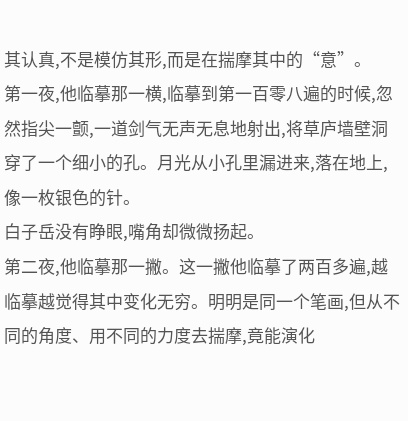其认真,不是模仿其形,而是在揣摩其中的“意”。
第一夜,他临摹那一横,临摹到第一百零八遍的时候,忽然指尖一颤,一道剑气无声无息地射出,将草庐墙壁洞穿了一个细小的孔。月光从小孔里漏进来,落在地上,像一枚银色的针。
白子岳没有睁眼,嘴角却微微扬起。
第二夜,他临摹那一撇。这一撇他临摹了两百多遍,越临摹越觉得其中变化无穷。明明是同一个笔画,但从不同的角度、用不同的力度去揣摩,竟能演化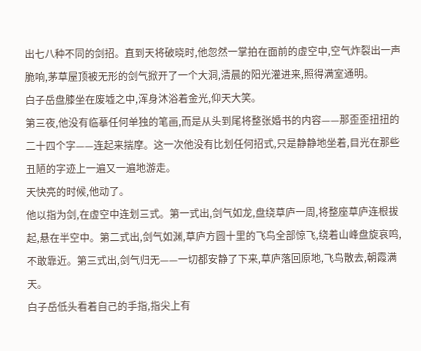出七八种不同的剑招。直到天将破晓时,他忽然一掌拍在面前的虚空中,空气炸裂出一声脆响,茅草屋顶被无形的剑气掀开了一个大洞,清晨的阳光灌进来,照得满室通明。
白子岳盘膝坐在废墟之中,浑身沐浴着金光,仰天大笑。
第三夜,他没有临摹任何单独的笔画,而是从头到尾将整张婚书的内容——那歪歪扭扭的二十四个字——连起来揣摩。这一次他没有比划任何招式,只是静静地坐着,目光在那些丑陋的字迹上一遍又一遍地游走。
天快亮的时候,他动了。
他以指为剑,在虚空中连划三式。第一式出,剑气如龙,盘绕草庐一周,将整座草庐连根拔起,悬在半空中。第二式出,剑气如渊,草庐方圆十里的飞鸟全部惊飞,绕着山峰盘旋哀鸣,不敢靠近。第三式出,剑气归无——一切都安静了下来,草庐落回原地,飞鸟散去,朝霞满天。
白子岳低头看着自己的手指,指尖上有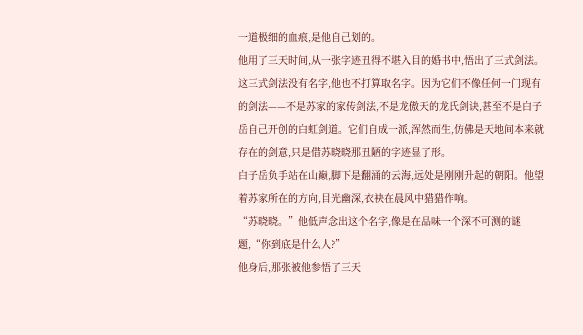一道极细的血痕,是他自己划的。
他用了三天时间,从一张字迹丑得不堪入目的婚书中,悟出了三式剑法。
这三式剑法没有名字,他也不打算取名字。因为它们不像任何一门现有的剑法——不是苏家的家传剑法,不是龙傲天的龙氏剑诀,甚至不是白子岳自己开创的白虹剑道。它们自成一派,浑然而生,仿佛是天地间本来就存在的剑意,只是借苏晓晓那丑陋的字迹显了形。
白子岳负手站在山巅,脚下是翻涌的云海,远处是刚刚升起的朝阳。他望着苏家所在的方向,目光幽深,衣袂在晨风中猎猎作响。
“苏晓晓。”他低声念出这个名字,像是在品味一个深不可测的谜题,“你到底是什么人?”
他身后,那张被他参悟了三天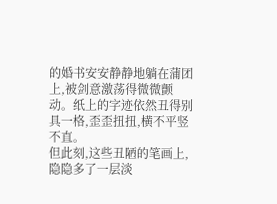的婚书安安静静地躺在蒲团上,被剑意激荡得微微颤动。纸上的字迹依然丑得别具一格,歪歪扭扭,横不平竖不直。
但此刻,这些丑陋的笔画上,隐隐多了一层淡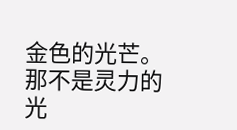金色的光芒。
那不是灵力的光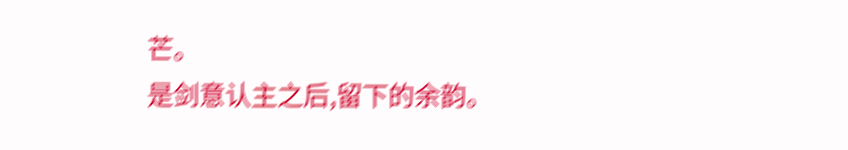芒。
是剑意认主之后,留下的余韵。